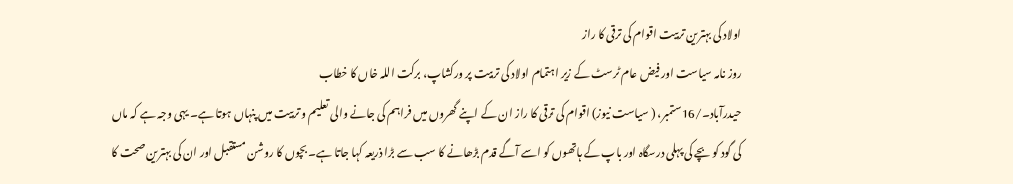اولاد کی بہترین تربیت اقوام کی ترقی کا راز
روز نامہ سیاست اور فیض عام ٹرسٹ کے زیر اہتمام اولاد کی تربیت پر ورکشاپ، برکت اللہ خاں کا خطاب
حیدرآباد۔/16ستمبر، ( سیاست نیوز) اقوام کی ترقی کا راز ان کے اپنے گھروں میں فراہم کی جانے والی تعلیم و تربیت میں پنہاں ہوتا ہے۔ یہی وجہ ہے کہ ماں کی گود کو بچے کی پہلی درسگاہ اور باپ کے ہاتھوں کو اسے آگے قدم بڑھانے کا سب سے بڑا ذریعہ کہا جاتا ہے۔ بچوں کا روشن مستقبل اور ان کی بہترین صحت کا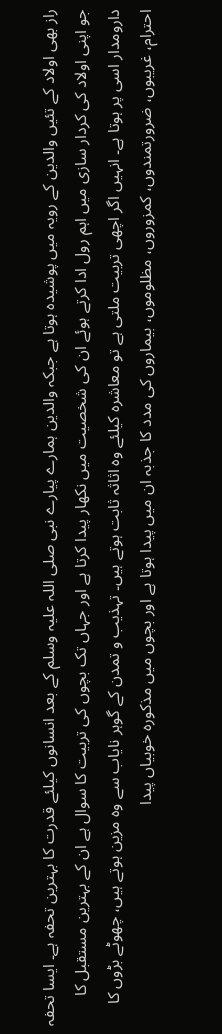راز بھی اولاد کے تئیں والدین کے رویہ میں پوشیدہ ہوتا ہے جبکہ والدین ہمارے پیارے نبی صلی اللہ علیہ وسلم کے بعد انسانوں کیلئے قدرت کا بہترین تحفہ ہے۔ ایسا تحفہ جو اپنی اولاد کی کردار سازی میں اہم رول ادا کرتے ہوئے ان کی شخصیت میں نکھار پیدا کرتا ہے اور جہاں تک بچوں کی تربیت کا سوال ہے ان کے بہترین مستقبل کا دارومدار اسی پر ہوتا ہے۔ انہیں اگر اچھی تربیت ملتی ہے تو معاشرہ کیلئے وہ اثاثہ ثابت ہوتے ہیں۔ تہذیب و تمدن کے گوہر نایاب سے وہ مزین ہوتے ہیں، چھوٹے بڑوں کا احترام، غریبوں، ضرورتمندوں، کمزوروں، مظلوموں، بیماروں کی مدد کا جذبہ ان میں پیدا ہوتا ہے اور بچوں میں مذکورہ خوبیاں پیدا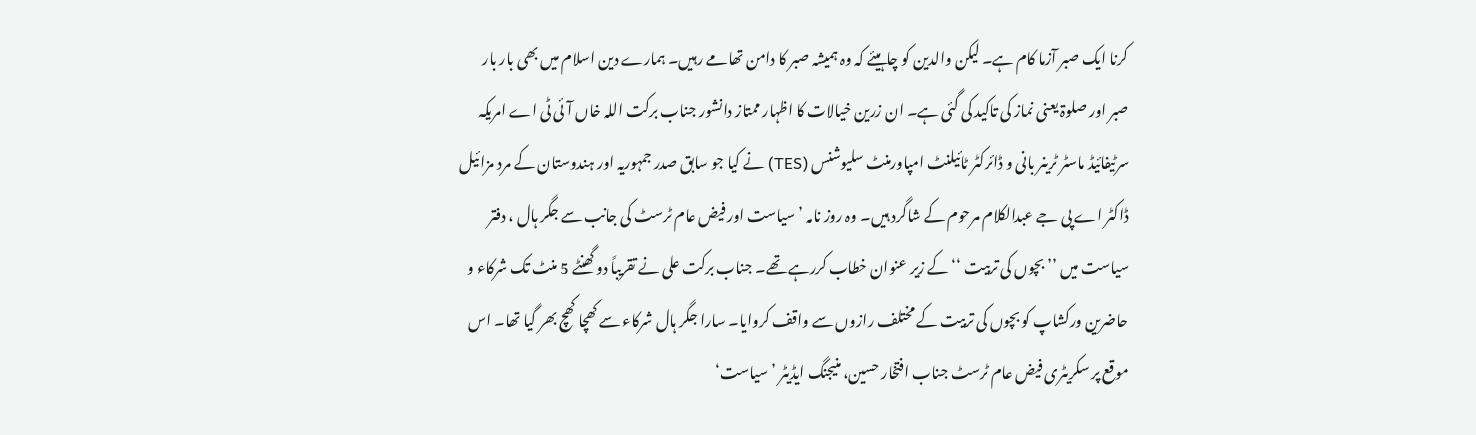کرنا ایک صبر آزما کام ہے۔ لیکن والدین کو چاہیئے کہ وہ ہمیشہ صبر کا دامن تھامے رہیں۔ ہمارے دین اسلام میں بھی بار بار صبر اور صلوۃ یعنی نماز کی تاکید کی گئی ہے۔ ان زرین خیالات کا اظہار ممتاز دانشور جناب برکت اللہ خاں آئی ٹی اے امریکہ سرٹیفائیڈ ماسٹر ٹرینر بانی و ڈائرکٹر ٹائیلنٹ امپاورمنٹ سلیوشنس (TES) نے کیا جو سابق صدر جمہوریہ اور ہندوستان کے مرد مزائیل ڈاکٹر اے پی جے عبدالکلام مرحوم کے شاگرد ہیں۔ وہ روز نامہ ’سیاست اور فیض عام ٹرسٹ کی جانب سے جگر ہال ، دفتر سیاست میں ’’ بچوں کی تربیت ‘‘ کے زیر عنوان خطاب کررہے تھے۔ جناب برکت علی نے تقریباً دو گھنٹے 5 منٹ تک شرکاء و حاضرین ورکشاپ کو بچوں کی تربیت کے مختلف رازوں سے واقف کروایا۔ سارا جگر ہال شرکاء سے کھچا کھچ بھر گیا تھا۔ اس موقع پر سکریٹری فیض عام ٹرسٹ جناب افتخار حسین، منیجنگ ایڈیٹر ’سیاست‘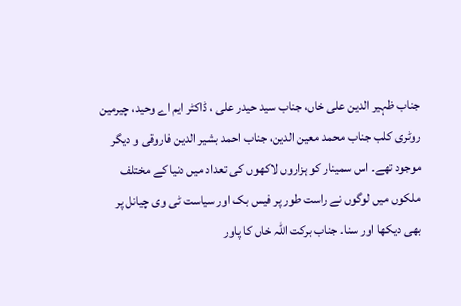جناب ظہیر الدین علی خاں، جناب سید حیدر علی ، ڈاکٹر ایم اے وحید، چیرمین روٹری کلب جناب محمد معین الدین، جناب احمد بشیر الدین فاروقی و دیگر موجود تھے۔ اس سمینار کو ہزاروں لاکھوں کی تعداد میں دنیا کے مختلف ملکوں میں لوگوں نے راست طور پر فیس بک اور سیاست ٹی وی چیانل پر بھی دیکھا اور سنا۔ جناب برکت اللہ خاں کا پاور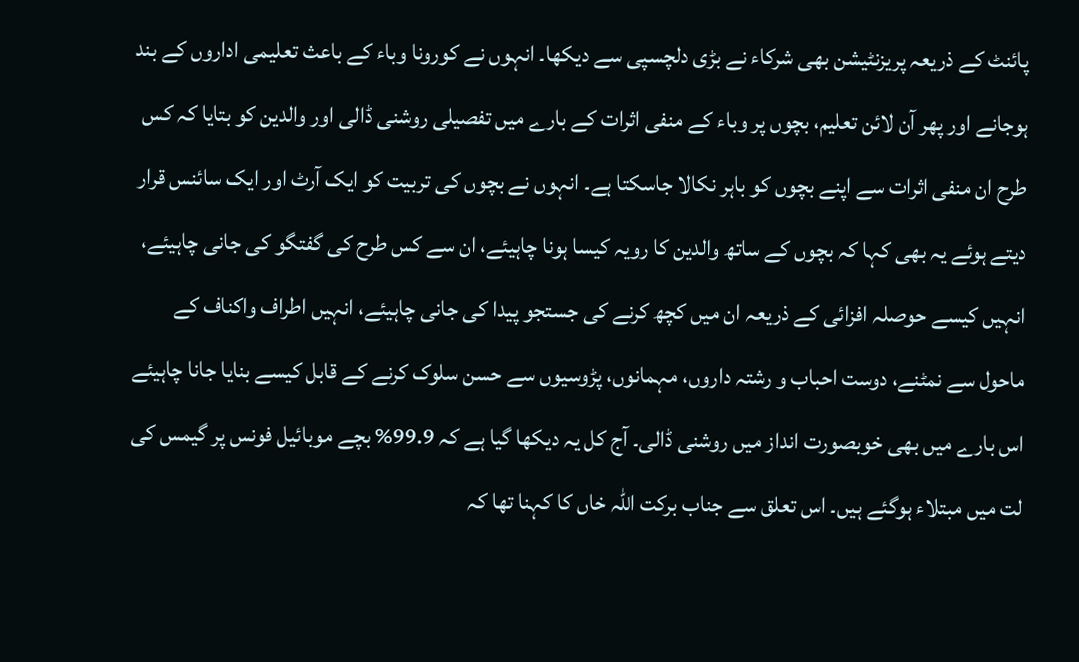پائنٹ کے ذریعہ پریزنٹیشن بھی شرکاء نے بڑی دلچسپی سے دیکھا۔ انہوں نے کورونا وباء کے باعث تعلیمی اداروں کے بند ہوجانے اور پھر آن لائن تعلیم، بچوں پر وباء کے منفی اثرات کے بارے میں تفصیلی روشنی ڈالی اور والدین کو بتایا کہ کس طرح ان منفی اثرات سے اپنے بچوں کو باہر نکالا جاسکتا ہے۔ انہوں نے بچوں کی تربیت کو ایک آرٹ اور ایک سائنس قرار دیتے ہوئے یہ بھی کہا کہ بچوں کے ساتھ والدین کا رویہ کیسا ہونا چاہیئے، ان سے کس طرح کی گفتگو کی جانی چاہیئے، انہیں کیسے حوصلہ افزائی کے ذریعہ ان میں کچھ کرنے کی جستجو پیدا کی جانی چاہیئے، انہیں اطراف واکناف کے ماحول سے نمٹنے، دوست احباب و رشتہ داروں، مہمانوں، پڑوسیوں سے حسن سلوک کرنے کے قابل کیسے بنایا جانا چاہیئے اس بارے میں بھی خوبصورت انداز میں روشنی ڈالی۔ آج کل یہ دیکھا گیا ہے کہ 99.9% بچے موبائیل فونس پر گیمس کی لت میں مبتلاء ہوگئے ہیں۔ اس تعلق سے جناب برکت اللہ خاں کا کہنا تھا کہ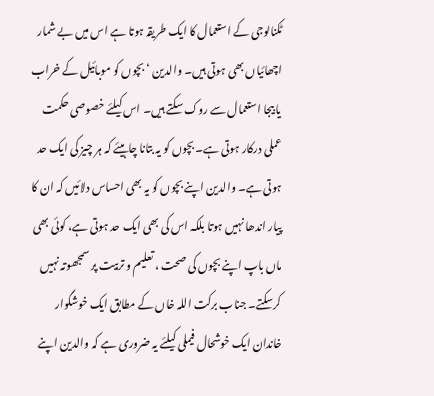ٹکنالوجی کے استعمال کا ایک طریقہ ہوتا ہے اس میں بے شمار اچھائیاں بھی ہوتی ہیں۔ والدین ‘ بچوں کو موبائیل کے خراب یا بیجا استعمال سے روک سکتے ہیں۔ اس کیلئے خصوصی حکمت عملی درکار ہوتی ہے۔ بچوں کو یہ بتانا چاہیئے کہ ہر چیز کی ایک حد ہوتی ہے۔ والدین اپنے بچوں کو یہ بھی احساس دلائیں کہ ان کا پیار اندھا نہیں ہوتا بلکہ اس کی بھی ایک حد ہوتی ہے، کوئی بھی ماں باپ اپنے بچوں کی صحت ، تعلیم و تربیت پر سمجھوتہ نہیں کرسکتے۔ جناب برکت اللہ خاں کے مطابق ایک خوشگوار خاندان ایک خوشحال فیملی کیلئے یہ ضروری ہے کہ والدین اپنے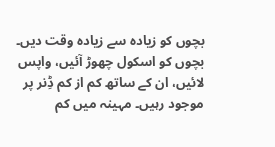بچوں کو زیادہ سے زیادہ وقت دیں۔ بچوں کو اسکول چھوڑ آئیں، واپس لائیں، ان کے ساتھ کم از کم ڈِنر پر موجود رہیں۔ مہینہ میں کم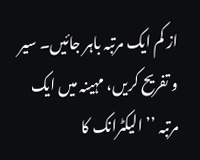از کم ایک مرتبہ باہر جائیں۔ سیر و تفریح کریں، مہینہ میں ایک مرتبہ ’’ الیکٹرانک کا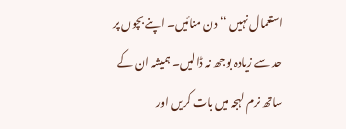استعمال نہیں ‘‘ دن منائیں۔ اپنے بچوں پر حد سے زیادہ بوجھ نہ ڈالیں۔ ہمیشہ ان کے ساتھ نرم لہجہ میں بات کریں اور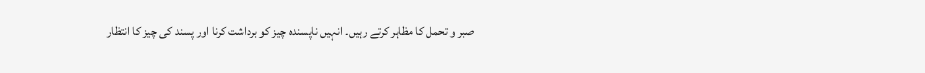صبر و تحمل کا مظاہر کرتے رہیں۔ انہیں ناپسندہ چیز کو برداشت کرنا اور پسند کی چیز کا انتظار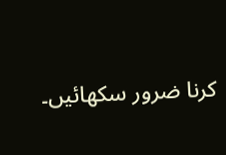کرنا ضرور سکھائیں۔